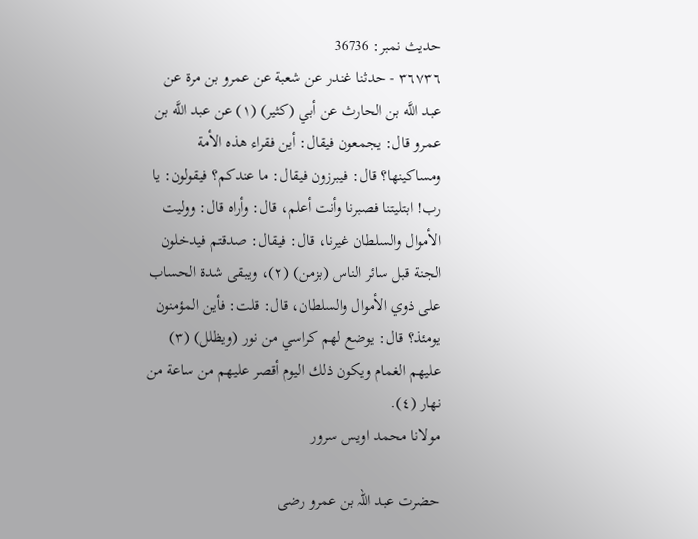حدیث نمبر: 36736
٣٦٧٣٦ - حدثنا غندر عن شعبة عن عمرو بن مرة عن عبد اللَّه بن الحارث عن أبي (كثير) (١) عن عبد اللَّه بن عمرو قال: يجمعون فيقال: أين فقراء هذه الأمة ومساكينها؟ قال: فيبرزون فيقال: ما عندكم؟ فيقولون: يا رب! ابتليتنا فصبرنا وأنت أعلم، قال: وأراه قال: ووليت الأموال والسلطان غيرنا، قال: فيقال: صدقتم فيدخلون الجنة قبل سائر الناس (بزمن) (٢)، ويبقى شدة الحساب على ذوي الأموال والسلطان، قال: قلت: فأين المؤمنون يومئذ؟ قال: يوضع لهم كراسي من نور (ويظلل) (٣) عليهم الغمام ويكون ذلك اليوم أقصر عليهم من ساعة من نهار (٤).
مولانا محمد اویس سرور

حضرت عبد اللہ بن عمرو رضی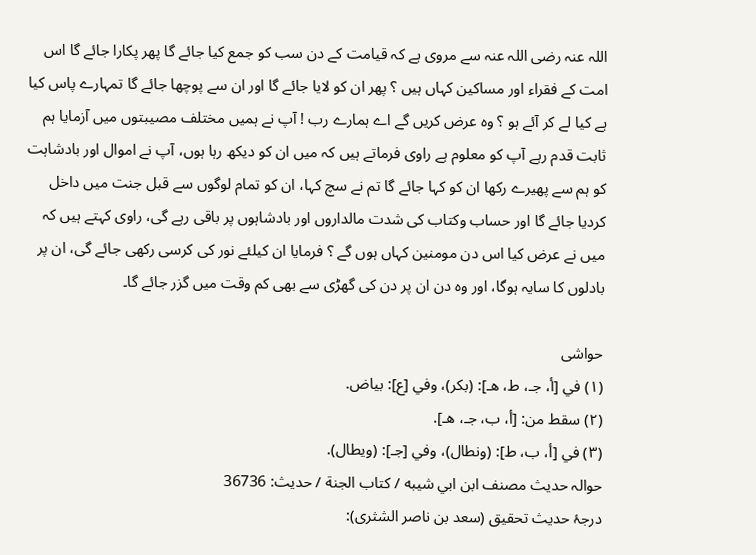اللہ عنہ رضی اللہ عنہ سے مروی ہے کہ قیامت کے دن سب کو جمع کیا جائے گا پھر پکارا جائے گا اس امت کے فقراء اور مساکین کہاں ہیں ؟ پھر ان کو لایا جائے گا اور ان سے پوچھا جائے گا تمہارے پاس کیا ہے کیا لے کر آئے ہو ؟ وہ عرض کریں گے اے ہمارے رب ! آپ نے ہمیں مختلف مصیبتوں میں آزمایا ہم ثابت قدم رہے آپ کو معلوم ہے راوی فرماتے ہیں کہ میں ان کو دیکھ رہا ہوں، آپ نے اموال اور بادشاہت کو ہم سے پھیرے رکھا ان کو کہا جائے گا تم نے سچ کہا، ان کو تمام لوگوں سے قبل جنت میں داخل کردیا جائے گا اور حساب وکتاب کی شدت مالداروں اور بادشاہوں پر باقی رہے گی، راوی کہتے ہیں کہ میں نے عرض کیا اس دن مومنین کہاں ہوں گے ؟ فرمایا ان کیلئے نور کی کرسی رکھی جائے گی، ان پر بادلوں کا سایہ ہوگا، اور وہ دن ان پر دن کی گھڑی سے بھی کم وقت میں گزر جائے گا۔

حواشی
(١) في [أ، جـ، ط، هـ]: (بكر)، وفي [ع]: بياض.
(٢) سقط من: [أ، ب، جـ، هـ].
(٣) في [أ، ب، ط]: (ونطال)، وفي [جـ]: (ويطال).
حوالہ حدیث مصنف ابن ابي شيبه / كتاب الجنة / حدیث: 36736
درجۂ حدیث تحقیق (سعد بن ناصر الشثری):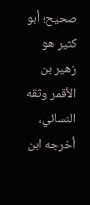صحيح؛ أبو كثير هو زهير بن الأقمر وثقه النسائي، أخرجه ابن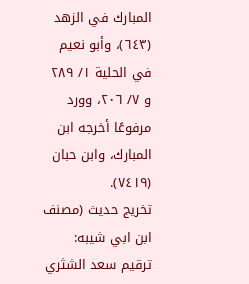المبارك في الزهد (٦٤٣)، وأبو نعيم في الحلية ١/ ٢٨٩ و ٧/ ٢٠٦، وورد مرفوعًا أخرجه ابن المبارك، وابن حبان (٧٤١٩).
تخریج حدیث (مصنف ابن ابي شيبه: ترقيم سعد الشثري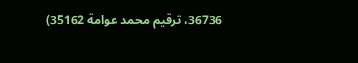36736، ترقيم محمد عوامة 35162)